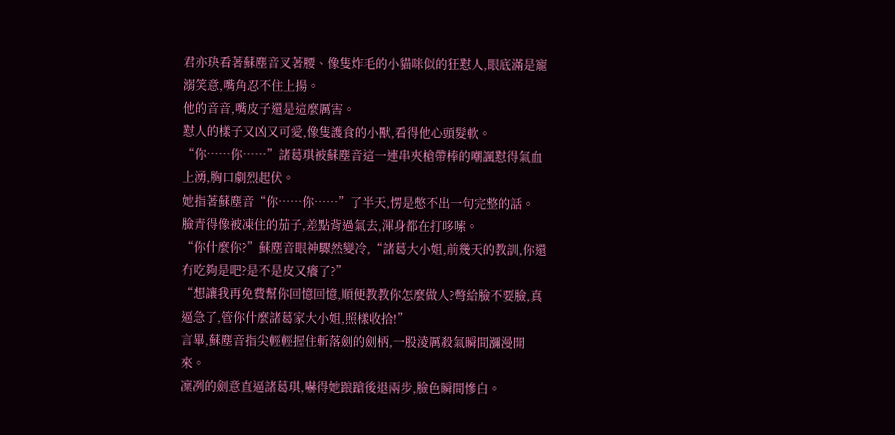君亦玦看著蘇塵音叉著腰、像隻炸毛的小貓咪似的狂懟人,眼底滿是寵溺笑意,嘴角忍不住上揚。
他的音音,嘴皮子還是這麼厲害。
懟人的樣子又凶又可愛,像隻護食的小獸,看得他心頭髮軟。
“你……你……”諸葛琪被蘇塵音這一連串夾槍帶棒的嘲諷懟得氣血上湧,胸口劇烈起伏。
她指著蘇塵音“你……你……”了半天,愣是憋不出一句完整的話。
臉青得像被凍住的茄子,差點背過氣去,渾身都在打哆嗦。
“你什麼你?”蘇塵音眼神驟然變冷,“諸葛大小姐,前幾天的教訓,你還冇吃夠是吧?是不是皮又癢了?”
“想讓我再免費幫你回憶回憶,順便教教你怎麼做人?彆給臉不要臉,真逼急了,管你什麼諸葛家大小姐,照樣收拾!”
言畢,蘇塵音指尖輕輕握住斬落劍的劍柄,一股淩厲殺氣瞬間瀰漫開來。
凜冽的劍意直逼諸葛琪,嚇得她踉蹌後退兩步,臉色瞬間慘白。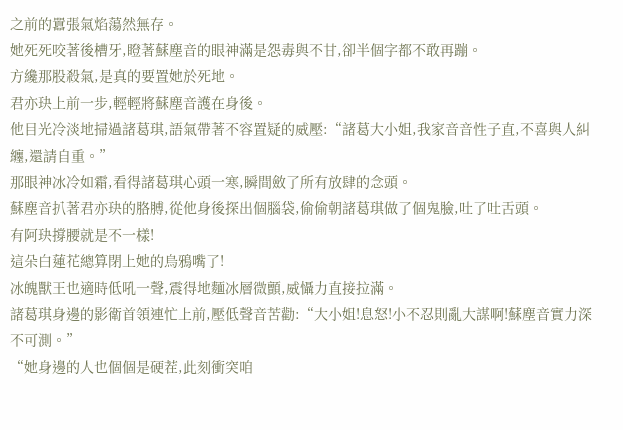之前的囂張氣焰蕩然無存。
她死死咬著後槽牙,瞪著蘇塵音的眼神滿是怨毒與不甘,卻半個字都不敢再蹦。
方纔那股殺氣,是真的要置她於死地。
君亦玦上前一步,輕輕將蘇塵音護在身後。
他目光冷淡地掃過諸葛琪,語氣帶著不容置疑的威壓:“諸葛大小姐,我家音音性子直,不喜與人糾纏,還請自重。”
那眼神冰冷如霜,看得諸葛琪心頭一寒,瞬間斂了所有放肆的念頭。
蘇塵音扒著君亦玦的胳膊,從他身後探出個腦袋,偷偷朝諸葛琪做了個鬼臉,吐了吐舌頭。
有阿玦撐腰就是不一樣!
這朵白蓮花總算閉上她的烏鴉嘴了!
冰魄獸王也適時低吼一聲,震得地麵冰層微顫,威懾力直接拉滿。
諸葛琪身邊的影衛首領連忙上前,壓低聲音苦勸:“大小姐!息怒!小不忍則亂大謀啊!蘇塵音實力深不可測。”
“她身邊的人也個個是硬茬,此刻衝突咱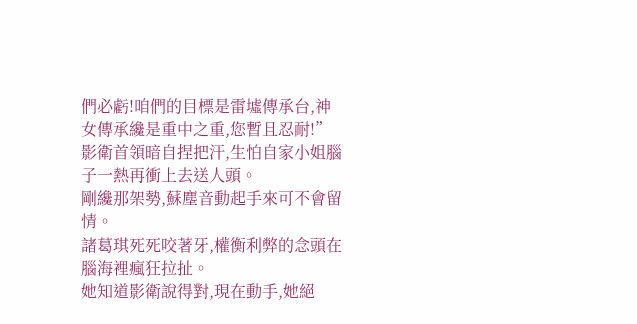們必虧!咱們的目標是雷墟傳承台,神女傳承纔是重中之重,您暫且忍耐!”
影衛首領暗自捏把汗,生怕自家小姐腦子一熱再衝上去送人頭。
剛纔那架勢,蘇塵音動起手來可不會留情。
諸葛琪死死咬著牙,權衡利弊的念頭在腦海裡瘋狂拉扯。
她知道影衛說得對,現在動手,她絕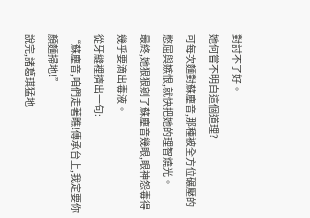對討不了好。
她何嘗不明白這個道理?
可每次麵對蘇塵音,那種被全方位碾壓的憋屈與嫉恨,就快把她的理智燒光。
最終,她狠狠剜了蘇塵音幾眼,眼神怨毒得幾乎要滴出毒液。
從牙縫裡擠出一句:
“蘇塵音,咱們走著瞧!傳承台上,我定要你顏麵掃地!”
說完,諸葛琪猛地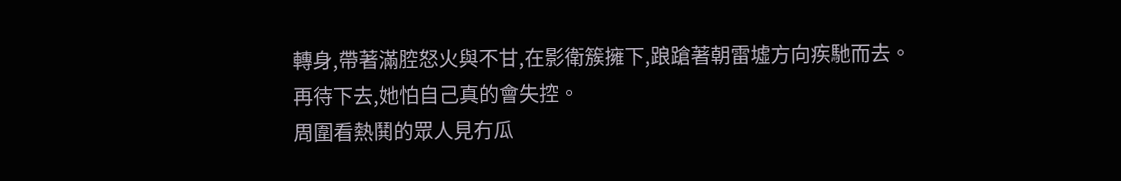轉身,帶著滿腔怒火與不甘,在影衛簇擁下,踉蹌著朝雷墟方向疾馳而去。
再待下去,她怕自己真的會失控。
周圍看熱鬨的眾人見冇瓜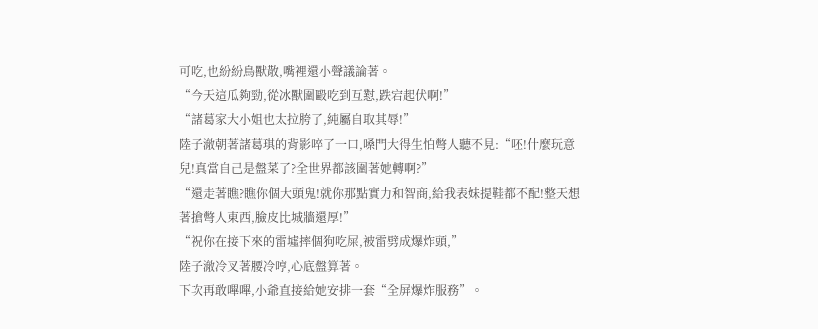可吃,也紛紛鳥獸散,嘴裡還小聲議論著。
“今天這瓜夠勁,從冰獸圍毆吃到互懟,跌宕起伏啊!”
“諸葛家大小姐也太拉胯了,純屬自取其辱!”
陸子澈朝著諸葛琪的背影啐了一口,嗓門大得生怕彆人聽不見:“呸!什麼玩意兒!真當自己是盤菜了?全世界都該圍著她轉啊?”
“還走著瞧?瞧你個大頭鬼!就你那點實力和智商,給我表妹提鞋都不配!整天想著搶彆人東西,臉皮比城牆還厚!”
“祝你在接下來的雷墟摔個狗吃屎,被雷劈成爆炸頭,”
陸子澈冷叉著腰冷哼,心底盤算著。
下次再敢嗶嗶,小爺直接給她安排一套“全屏爆炸服務”。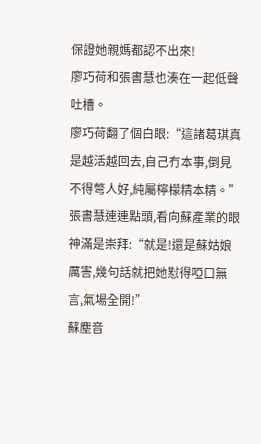保證她親媽都認不出來!
廖巧荷和張書慧也湊在一起低聲吐槽。
廖巧荷翻了個白眼:“這諸葛琪真是越活越回去,自己冇本事,倒見不得彆人好,純屬檸檬精本精。”
張書慧連連點頭,看向蘇產業的眼神滿是崇拜:“就是!還是蘇姑娘厲害,幾句話就把她懟得啞口無言,氣場全開!”
蘇塵音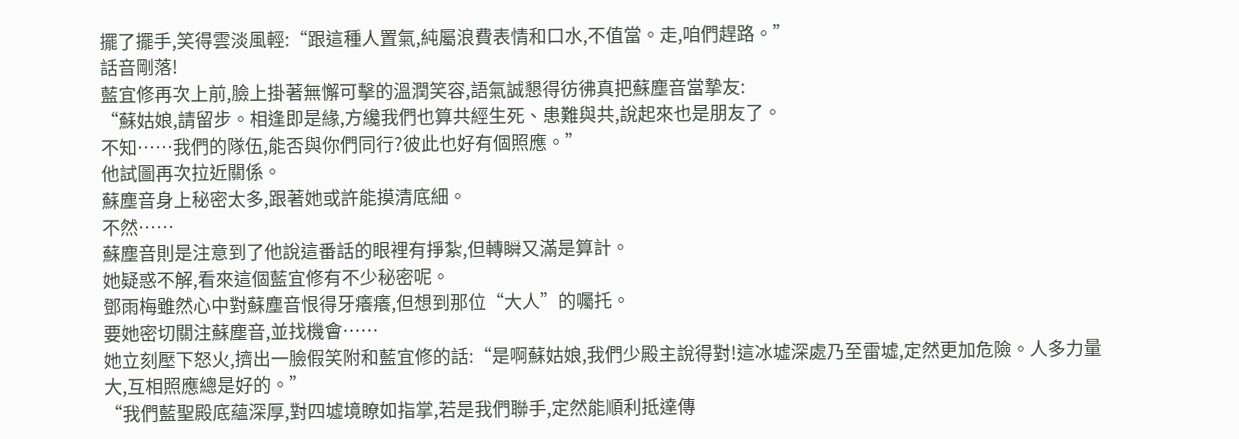擺了擺手,笑得雲淡風輕:“跟這種人置氣,純屬浪費表情和口水,不值當。走,咱們趕路。”
話音剛落!
藍宜修再次上前,臉上掛著無懈可擊的溫潤笑容,語氣誠懇得彷彿真把蘇塵音當摯友:
“蘇姑娘,請留步。相逢即是緣,方纔我們也算共經生死、患難與共,說起來也是朋友了。
不知……我們的隊伍,能否與你們同行?彼此也好有個照應。”
他試圖再次拉近關係。
蘇塵音身上秘密太多,跟著她或許能摸清底細。
不然……
蘇塵音則是注意到了他說這番話的眼裡有掙紮,但轉瞬又滿是算計。
她疑惑不解,看來這個藍宜修有不少秘密呢。
鄧雨梅雖然心中對蘇塵音恨得牙癢癢,但想到那位“大人”的囑托。
要她密切關注蘇塵音,並找機會……
她立刻壓下怒火,擠出一臉假笑附和藍宜修的話:“是啊蘇姑娘,我們少殿主說得對!這冰墟深處乃至雷墟,定然更加危險。人多力量大,互相照應總是好的。”
“我們藍聖殿底蘊深厚,對四墟境瞭如指掌,若是我們聯手,定然能順利抵達傳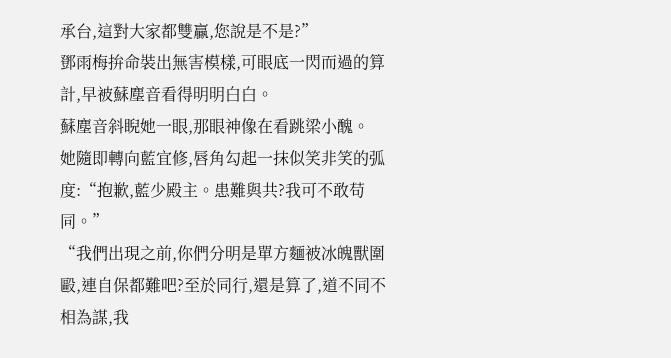承台,這對大家都雙贏,您說是不是?”
鄧雨梅拚命裝出無害模樣,可眼底一閃而過的算計,早被蘇塵音看得明明白白。
蘇塵音斜睨她一眼,那眼神像在看跳梁小醜。
她隨即轉向藍宜修,唇角勾起一抹似笑非笑的弧度:“抱歉,藍少殿主。患難與共?我可不敢苟同。”
“我們出現之前,你們分明是單方麵被冰魄獸圍毆,連自保都難吧?至於同行,還是算了,道不同不相為謀,我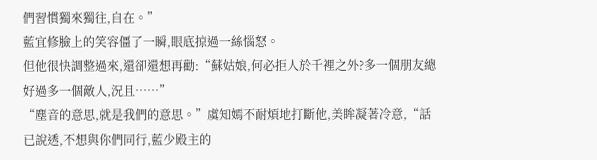們習慣獨來獨往,自在。”
藍宜修臉上的笑容僵了一瞬,眼底掠過一絲惱怒。
但他很快調整過來,還卻還想再勸:“蘇姑娘,何必拒人於千裡之外?多一個朋友總好過多一個敵人,況且……”
“塵音的意思,就是我們的意思。”虞知嫣不耐煩地打斷他,美眸凝著冷意,“話已說透,不想與你們同行,藍少殿主的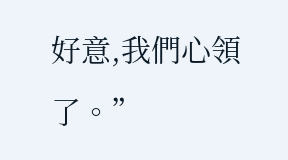好意,我們心領了。”